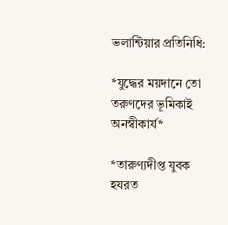ভলান্টিয়ার প্রতিনিধি:

*যুদ্ধের ময়দানে তো তরুণদের ভূমিকাই অনস্বীকার্য*

*তারুণ্যদীপ্ত যুবক হযরত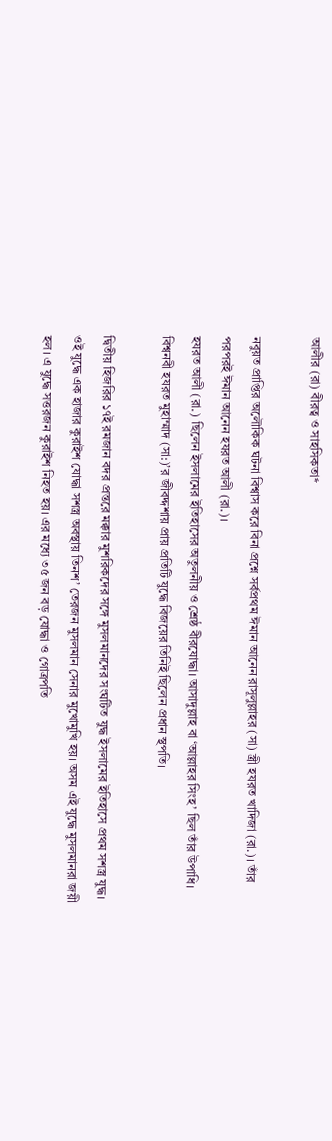আলীর (রা) বীরত্ব ও সাহসিকতা*

নবুয়ত প্রাপ্তির অলৌকিক ঘটনা বিশ্বাস করে বিনা প্রশ্নে সর্বপ্রথম ঈমান আনেন রাসূলুল্লাহর (সা) স্ত্রী হযরত খাদিজা (রা.)। তাঁর পরপরই ঈমান আনেন হযরত আলী (রা.)।
হযরত আলী (রা.) ছিলেন ইসলামের ইতিহাসের অতুলনীয় ও শ্রেষ্ঠ বীরযোদ্ধা। আসাদুল্লাহ বা ‘আল্লাহর সিংহ’ ছিল তাঁর উপাধি। বিশ্বনবী হযরত মুহাম্মাদ (সা:)’র জীবদ্দশায় প্রায় প্রতিটি যুদ্ধে বিজয়ের তিনিই ছিলেন প্রধান স্থপতি।

দ্বিতীয় হিজরির ১৭ই রমজান বদর প্রন্তরে মক্কার মুশরিকদের সঙ্গে মুসলমানদের সংঘটিত যুদ্ধ ইসলামের ইতিহাসে প্রথম সশস্ত্র যুদ্ধ। ওই যুদ্ধে এক হাজার কুরাইশ যোদ্ধা সশস্ত্র অবস্থায় তিনশ’ তেরজন মুসলমান সেনার মুখোমুখি হয়। অসম এই যুদ্ধে মুসলমানরা জয়ী হল। এ যুদ্ধে সত্তরজন কুরাইশ নিহত হয়। এর মধ্যে ৩৫ জন বড় যোদ্ধা ও গোত্রপতি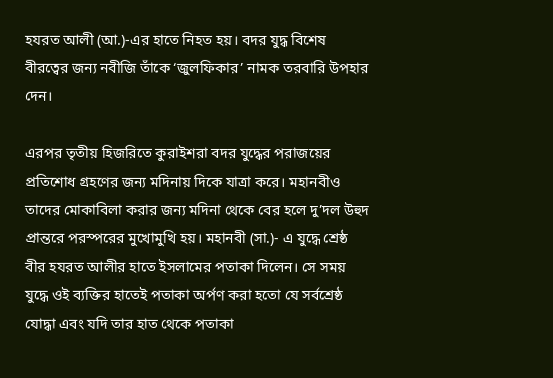হযরত আলী (আ.)-এর হাতে নিহত হয়। বদর যুদ্ধ বিশেষ বীরত্বের জন্য নবীজি তাঁকে ‘জুলফিকার’ নামক তরবারি উপহার দেন।

এরপর তৃতীয় হিজরিতে কুরাইশরা বদর যুদ্ধের পরাজয়ের প্রতিশোধ গ্রহণের জন্য মদিনায় দিকে যাত্রা করে। মহানবীও তাদের মোকাবিলা করার জন্য মদিনা থেকে বের হলে দু’দল উহুদ প্রান্তরে পরস্পরের মুখোমুখি হয়। মহানবী (সা.)- এ যুদ্ধে শ্রেষ্ঠ বীর হযরত আলীর হাতে ইসলামের পতাকা দিলেন। সে সময় যুদ্ধে ওই ব্যক্তির হাতেই পতাকা অর্পণ করা হতো যে সর্বশ্রেষ্ঠ যোদ্ধা এবং যদি তার হাত থেকে পতাকা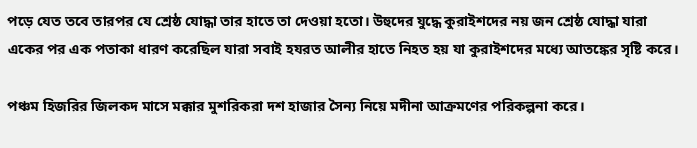পড়ে যেত তবে তারপর যে শ্রেষ্ঠ যোদ্ধা তার হাতে তা দেওয়া হতো। উহুদের যুদ্ধে কুরাইশদের নয় জন শ্রেষ্ঠ যোদ্ধা যারা একের পর এক পতাকা ধারণ করেছিল যারা সবাই হযরত আলীর হাতে নিহত হয় যা কুরাইশদের মধ্যে আতঙ্কের সৃষ্টি করে।

পঞ্চম হিজরির জিলকদ মাসে মক্কার মুশরিকরা দশ হাজার সৈন্য নিয়ে মদীনা আক্রমণের পরিকল্পনা করে।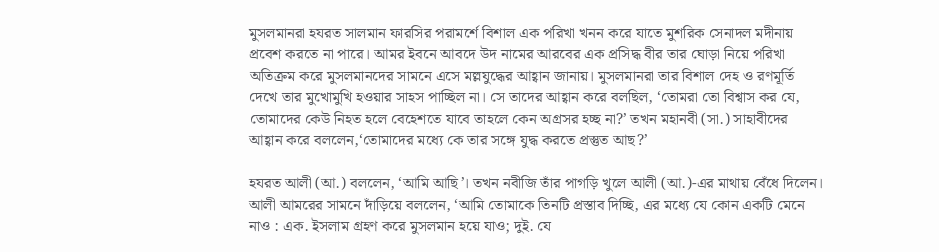মুসলমানরা হযরত সালমান ফারসির পরামর্শে বিশাল এক পরিখা খনন করে যাতে মুশরিক সেনাদল মদীনায় প্রবেশ করতে না পারে। আমর ইবনে আবদে উদ নামের আরবের এক প্রসিদ্ধ বীর তার ঘোড়া নিয়ে পরিখা অতিক্রম করে মুসলমানদের সামনে এসে মল্লযুদ্ধের আহ্বান জানায়। মুসলমানরা তার বিশাল দেহ ও রণমূর্তি দেখে তার মুখোমুখি হওয়ার সাহস পাচ্ছিল না। সে তাদের আহ্বান করে বলছিল, ‘তোমরা তো বিশ্বাস কর যে, তোমাদের কেউ নিহত হলে বেহেশতে যাবে তাহলে কেন অগ্রসর হচ্ছ না?’ তখন মহানবী (সা.) সাহাবীদের আহ্বান করে বললেন,‘তোমাদের মধ্যে কে তার সঙ্গে যুদ্ধ করতে প্রস্তুত আছ?’

হযরত আলী (আ.) বললেন, ‘আমি আছি’। তখন নবীজি তাঁর পাগড়ি খুলে আলী (আ.)-এর মাথায় বেঁধে দিলেন। আলী আমরের সামনে দাঁড়িয়ে বললেন, ‘আমি তোমাকে তিনটি প্রস্তাব দিচ্ছি, এর মধ্যে যে কোন একটি মেনে নাও : এক. ইসলাম গ্রহণ করে মুসলমান হয়ে যাও; দুই. যে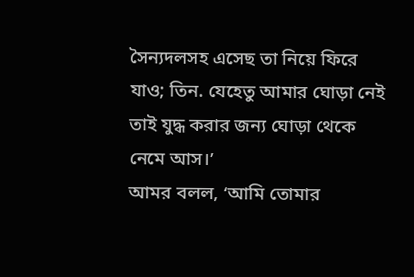সৈন্যদলসহ এসেছ তা নিয়ে ফিরে যাও; তিন. যেহেতু আমার ঘোড়া নেই তাই যুদ্ধ করার জন্য ঘোড়া থেকে নেমে আস।’
আমর বলল, ‘আমি তোমার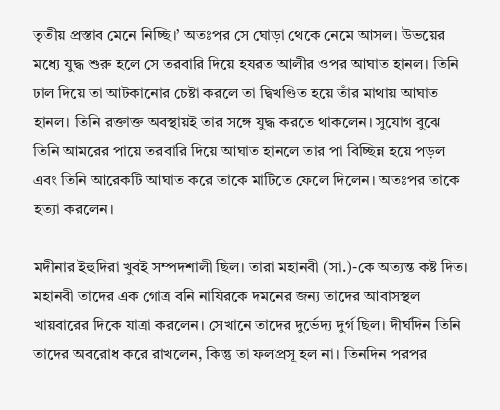তৃতীয় প্রস্তাব মেনে নিচ্ছি।’ অতঃপর সে ঘোড়া থেকে নেমে আসল। উভয়ের মধ্যে যুদ্ধ শুরু হলে সে তরবারি দিয়ে হযরত আলীর ওপর আঘাত হানল। তিনি ঢাল দিয়ে তা আটকানোর চেষ্টা করলে তা দ্বিখণ্ডিত হয়ে তাঁর মাথায় আঘাত হানল। তিনি রক্তাক্ত অবস্থায়ই তার সঙ্গে যুদ্ধ করতে থাকলেন। সুযোগ বুঝে তিনি আমরের পায়ে তরবারি দিয়ে আঘাত হানলে তার পা বিচ্ছিন্ন হয়ে পড়ল এবং তিনি আরেকটি আঘাত করে তাকে মাটিতে ফেলে দিলেন। অতঃপর তাকে হত্যা করলেন।

মদীনার ইহুদিরা খুবই সম্পদশালী ছিল। তারা মহানবী (সা.)-কে অত্যন্ত কষ্ট দিত। মহানবী তাদের এক গোত্র বনি নাযিরকে দমনের জন্য তাদের আবাসস্থল খায়বারের দিকে যাত্রা করলেন। সেখানে তাদের দুর্ভেদ্য দুর্গ ছিল। দীর্ঘদিন তিনি তাদের অবরোধ করে রাখলেন, কিন্তু তা ফলপ্রসূ হল না। তিনদিন পরপর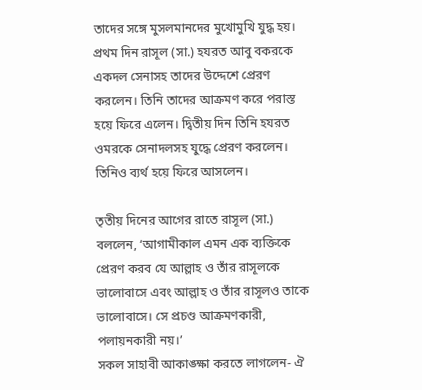তাদের সঙ্গে মুসলমানদের মুখোমুখি যুদ্ধ হয়। প্রথম দিন রাসূল (সা.) হযরত আবু বকরকে একদল সেনাসহ তাদের উদ্দেশে প্রেরণ করলেন। তিনি তাদের আক্রমণ করে পরাস্ত হয়ে ফিরে এলেন। দ্বিতীয় দিন তিনি হযরত ওমরকে সেনাদলসহ যুদ্ধে প্রেরণ করলেন। তিনিও ব্যর্থ হয়ে ফিরে আসলেন।

তৃতীয় দিনের আগের রাতে রাসূল (সা.) বললেন, ‘আগামীকাল এমন এক ব্যক্তিকে প্রেরণ করব যে আল্লাহ ও তাঁর রাসূলকে ভালোবাসে এবং আল্লাহ ও তাঁর রাসূলও তাকে ভালোবাসে। সে প্রচণ্ড আক্রমণকারী, পলায়নকারী নয়।’
সকল সাহাবী আকাঙ্ক্ষা করতে লাগলেন- ঐ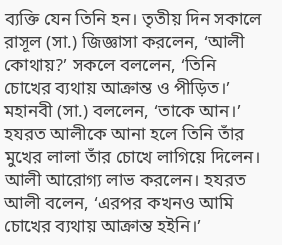ব্যক্তি যেন তিনি হন। তৃতীয় দিন সকালে রাসূল (সা.) জিজ্ঞাসা করলেন, ‘আলী কোথায়?’ সকলে বললেন, ‘তিনি চোখের ব্যথায় আক্রান্ত ও পীড়িত।’ মহানবী (সা.) বললেন, ‘তাকে আন।’
হযরত আলীকে আনা হলে তিনি তাঁর মুখের লালা তাঁর চোখে লাগিয়ে দিলেন। আলী আরোগ্য লাভ করলেন। হযরত আলী বলেন, ‘এরপর কখনও আমি চোখের ব্যথায় আক্রান্ত হইনি।’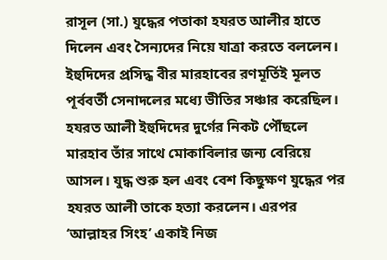রাসূল (সা.) যুদ্ধের পতাকা হযরত আলীর হাতে দিলেন এবং সৈন্যদের নিয়ে যাত্রা করতে বললেন। ইহুদিদের প্রসিদ্ধ বীর মারহাবের রণমূর্তিই মূলত পূর্ববর্তী সেনাদলের মধ্যে ভীতির সঞ্চার করেছিল। হযরত আলী ইহুদিদের দুর্গের নিকট পৌঁছলে মারহাব তাঁর সাথে মোকাবিলার জন্য বেরিয়ে আসল। যুদ্ধ শুরু হল এবং বেশ কিছুক্ষণ যুদ্ধের পর হযরত আলী তাকে হত্যা করলেন। এরপর ‘আল্লাহর সিংহ’ একাই নিজ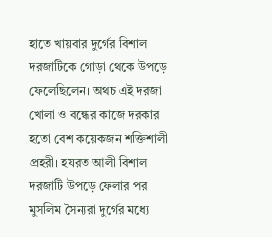হাতে খায়বার দুর্গের বিশাল দরজাটিকে গোড়া থেকে উপড়ে ফেলেছিলেন। অথচ এই দরজা খোলা ও বন্ধের কাজে দরকার হতো বেশ কয়েকজন শক্তিশালী প্রহরী। হযরত আলী বিশাল দরজাটি উপড়ে ফেলার পর মুসলিম সৈন্যরা দুর্গের মধ্যে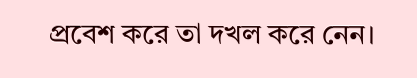প্রবেশ করে তা দখল করে নেন।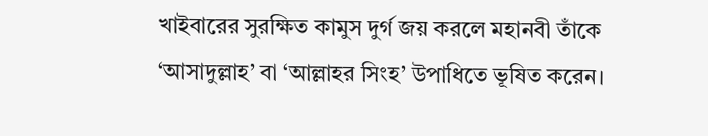খাইবারের সুরক্ষিত কামুস দুর্গ জয় করলে মহানবী তাঁকে ‘আসাদুল্লাহ’ বা ‘আল্লাহর সিংহ’ উপাধিতে ভূষিত করেন।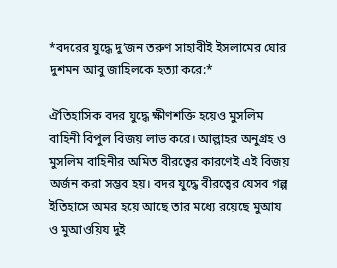*বদরের যুদ্ধে দু’জন তরুণ সাহাবীই ইসলামের ঘোর দুশমন আবু জাহিলকে হত্যা করে:*

ঐতিহাসিক বদর যুদ্ধে ক্ষীণশক্তি হয়েও মুসলিম বাহিনী বিপুল বিজয় লাভ করে। আল্লাহর অনুগ্রহ ও মুসলিম বাহিনীর অমিত বীরত্বের কারণেই এই বিজয় অর্জন করা সম্ভব হয়। বদর যুদ্ধে বীরত্বের যেসব গল্প ইতিহাসে অমর হয়ে আছে তার মধ্যে রয়েছে মুআয ও মুআওয়িয দুই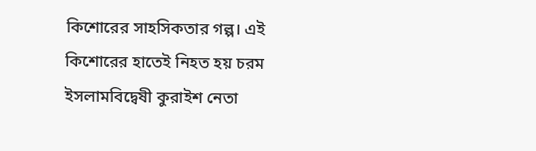কিশোরের সাহসিকতার গল্প। এই কিশোরের হাতেই নিহত হয় চরম ইসলামবিদ্বেষী কুরাইশ নেতা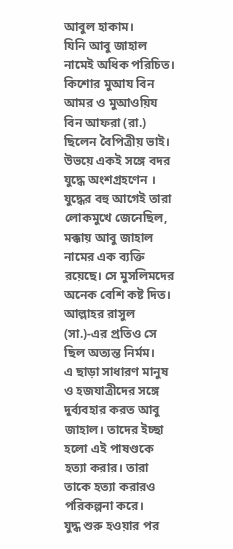আবুল হাকাম।
যিনি আবু জাহাল নামেই অধিক পরিচিত।
কিশোর মুআয বিন আমর ও মুআওয়িয বিন আফরা (রা.) ছিলেন বৈপিত্রীয় ভাই। উভয়ে একই সঙ্গে বদর যুদ্ধে অংশগ্রহণেন ।
যুদ্ধের বহু আগেই তারা লোকমুখে জেনেছিল, মক্কায় আবু জাহাল নামের এক ব্যক্তি রয়েছে। সে মুসলিমদের অনেক বেশি কষ্ট দিত। আল্লাহর রাসুল (সা.)-এর প্রতিও সে ছিল অত্যন্ত নির্মম।
এ ছাড়া সাধারণ মানুষ ও হজযাত্রীদের সঙ্গে দুর্ব্যবহার করত আবু জাহাল। তাদের ইচ্ছা হলো এই পাষণ্ডকে হত্যা করার। তারা তাকে হত্যা করারও পরিকল্পনা করে।
যুদ্ধ শুরু হওয়ার পর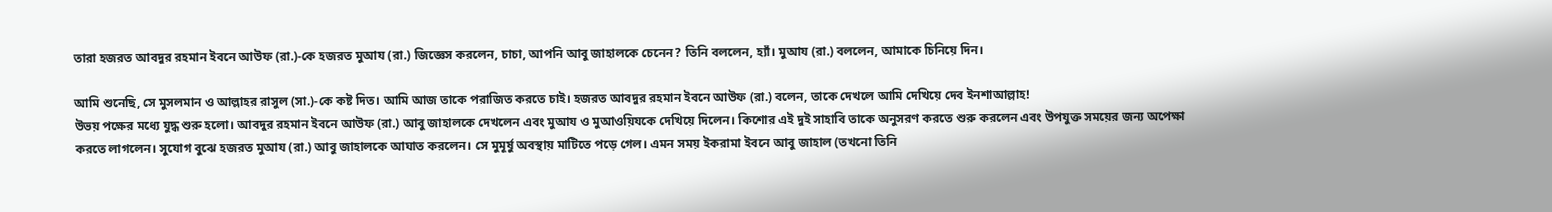তারা হজরত আবদুর রহমান ইবনে আউফ (রা.)-কে হজরত মুআয (রা.) জিজ্ঞেস করলেন, চাচা, আপনি আবু জাহালকে চেনেন? তিনি বললেন, হ্যাঁ। মুআয (রা.) বললেন, আমাকে চিনিয়ে দিন।

আমি শুনেছি, সে মুসলমান ও আল্লাহর রাসুল (সা.)-কে কষ্ট দিত। আমি আজ তাকে পরাজিত করতে চাই। হজরত আবদুর রহমান ইবনে আউফ (রা.) বলেন, তাকে দেখলে আমি দেখিয়ে দেব ইনশাআল্লাহ!
উভয় পক্ষের মধ্যে যুদ্ধ শুরু হলো। আবদুর রহমান ইবনে আউফ (রা.) আবু জাহালকে দেখলেন এবং মুআয ও মুআওয়িযকে দেখিয়ে দিলেন। কিশোর এই দুই সাহাবি তাকে অনুসরণ করতে শুরু করলেন এবং উপযুক্ত সময়ের জন্য অপেক্ষা করতে লাগলেন। সুযোগ বুঝে হজরত মুআয (রা.) আবু জাহালকে আঘাত করলেন। সে মুমূর্ষু অবস্থায় মাটিতে পড়ে গেল। এমন সময় ইকরামা ইবনে আবু জাহাল (তখনো তিনি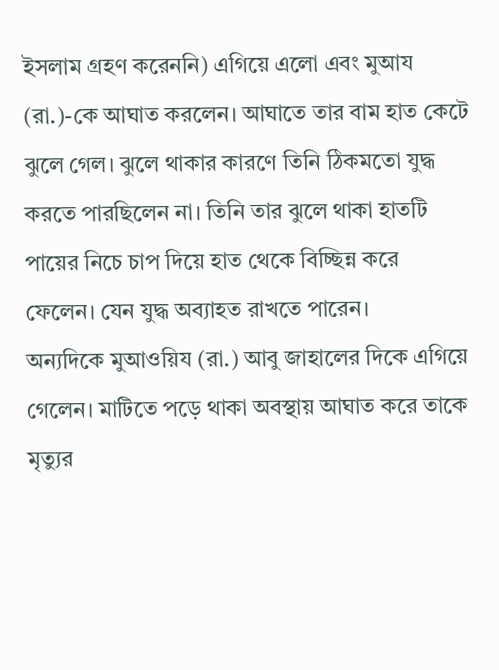ইসলাম গ্রহণ করেননি) এগিয়ে এলো এবং মুআয (রা.)-কে আঘাত করলেন। আঘাতে তার বাম হাত কেটে ঝুলে গেল। ঝুলে থাকার কারণে তিনি ঠিকমতো যুদ্ধ করতে পারছিলেন না। তিনি তার ঝুলে থাকা হাতটি পায়ের নিচে চাপ দিয়ে হাত থেকে বিচ্ছিন্ন করে ফেলেন। যেন যুদ্ধ অব্যাহত রাখতে পারেন।
অন্যদিকে মুআওয়িয (রা.) আবু জাহালের দিকে এগিয়ে গেলেন। মাটিতে পড়ে থাকা অবস্থায় আঘাত করে তাকে মৃত্যুর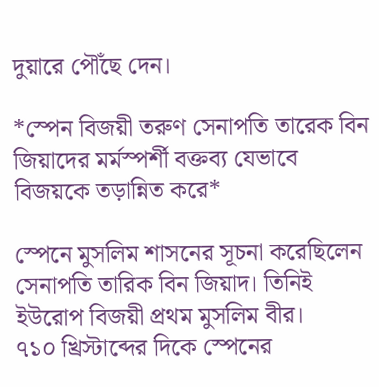দুয়ারে পৌঁছে দেন।

*স্পেন বিজয়ী তরুণ সেনাপতি তারেক বিন জিয়াদের মর্মস্পর্শী বক্তব্য যেভাবে বিজয়কে তড়ান্নিত করে*

স্পেনে মুসলিম শাসনের সূচনা করেছিলেন সেনাপতি তারিক বিন জিয়াদ। তিনিই ইউরোপ বিজয়ী প্রথম মুসলিম বীর।
৭১০ খ্রিস্টাব্দের দিকে স্পেনের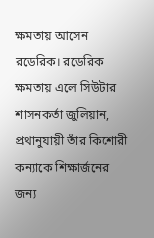ক্ষমতায় আসেন রডেরিক। রডেরিক ক্ষমতায় এলে সিউটার শাসনকর্তা জুলিয়ান, প্রথানুযায়ী তাঁর কিশোরী কন্যাকে শিক্ষার্জনের জন্য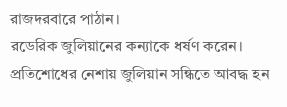রাজদরবারে পাঠান।
রডেরিক জুলিয়ানের কন্যাকে ধর্ষণ করেন।
প্রতিশোধের নেশায় জুলিয়ান সন্ধিতে আবদ্ধ হন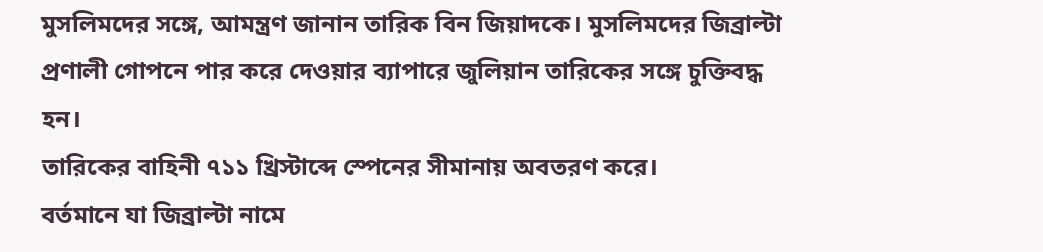মুসলিমদের সঙ্গে, আমন্ত্রণ জানান তারিক বিন জিয়াদকে। মুসলিমদের জিব্রাল্টা প্রণালী গোপনে পার করে দেওয়ার ব্যাপারে জুলিয়ান তারিকের সঙ্গে চুক্তিবদ্ধ হন।
তারিকের বাহিনী ৭১১ খ্রিস্টাব্দে স্পেনের সীমানায় অবতরণ করে।
বর্তমানে যা জিব্রাল্টা নামে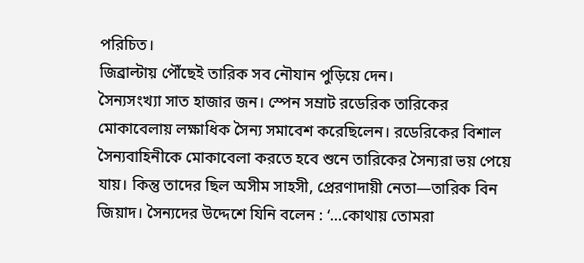পরিচিত।
জিব্রাল্টায় পৌঁছেই তারিক সব নৌযান পুড়িয়ে দেন।
সৈন্যসংখ্যা সাত হাজার জন। স্পেন সম্রাট রডেরিক তারিকের মোকাবেলায় লক্ষাধিক সৈন্য সমাবেশ করেছিলেন। রডেরিকের বিশাল সৈন্যবাহিনীকে মোকাবেলা করতে হবে শুনে তারিকের সৈন্যরা ভয় পেয়ে যায়। কিন্তু তাদের ছিল অসীম সাহসী, প্রেরণাদায়ী নেতা—তারিক বিন জিয়াদ। সৈন্যদের উদ্দেশে যিনি বলেন : ‘…কোথায় তোমরা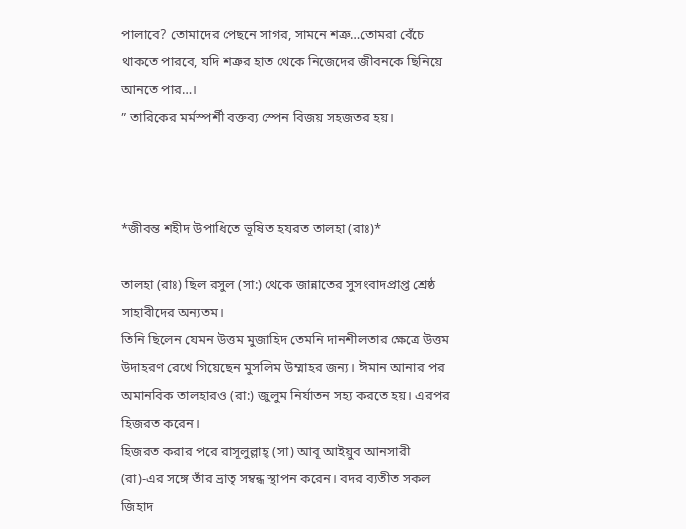পালাবে? তোমাদের পেছনে সাগর, সামনে শত্রু…তোমরা বেঁচে থাকতে পারবে, যদি শত্রুর হাত থেকে নিজেদের জীবনকে ছিনিয়ে আনতে পার…।
” তারিকের মর্মস্পর্শী বক্তব্য স্পেন বিজয় সহজতর হয়।



*জীবন্ত শহীদ উপাধিতে ভূষিত হযরত তালহা (রাঃ)*

তালহা (রাঃ) ছিল রসুল (সা:) থেকে জান্নাতের সুসংবাদপ্রাপ্ত শ্রেষ্ঠ সাহাবীদের অন্যতম।
তিনি ছিলেন যেমন উত্তম মুজাহিদ তেমনি দানশীলতার ক্ষেত্রে উত্তম উদাহরণ রেখে গিয়েছেন মুসলিম উম্মাহর জন্য। ঈমান আনার পর অমানবিক তালহারও (রা:) জুলুম নির্যাতন সহ্য করতে হয়। এরপর হিজরত করেন।
হিজরত করার পরে রাসূলুল্লাহ্ (সা) আবূ আইয়ুব আনসারী (রা)-এর সঙ্গে তাঁর ভ্রাতৃ সম্বন্ধ স্থাপন করেন। বদর ব্যতীত সকল জিহাদ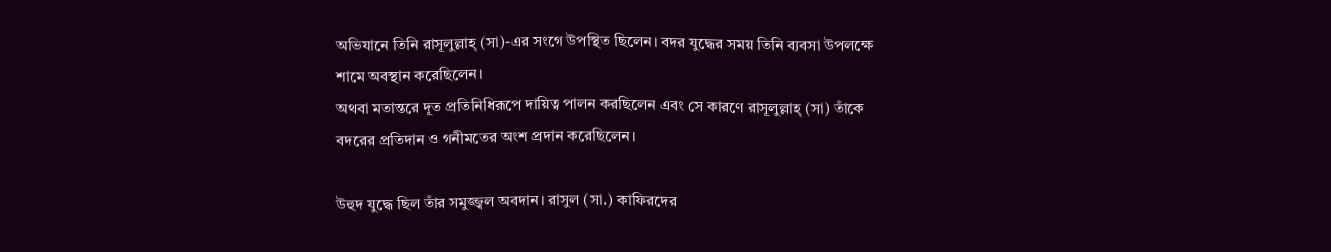অভিযানে তিনি রাসূলুল্লাহ্ (সা)-এর সংগে উপস্থিত ছিলেন। বদর যুদ্ধের সময় তিনি ব্যবসা উপলক্ষে শামে অবস্থান করেছিলেন।
অথবা মতান্তরে দূত প্রতিনিধিরূপে দায়িত্ব পালন করছিলেন এবং সে কারণে রাসূলুল্লাহ্ (সা) তাঁকে বদরের প্রতিদান ও গনীমতের অংশ প্রদান করেছিলেন।

উহুদ যুদ্ধে ছিল তাঁর সমুজ্জ্বল অবদান। রাসুল (সা.) কাফিরদের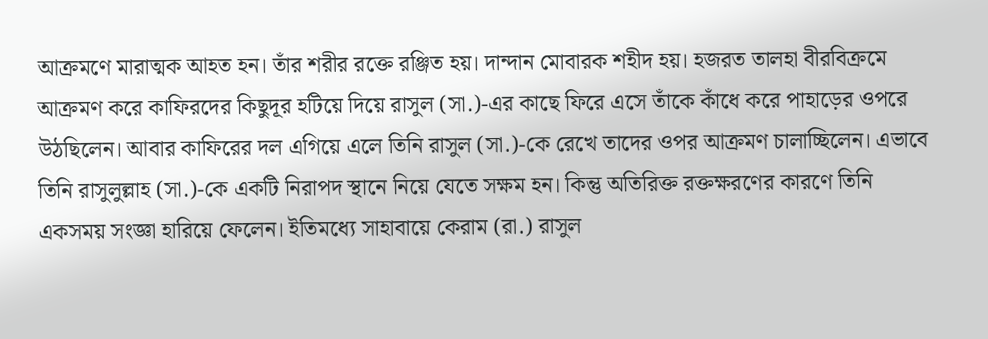আক্রমণে মারাত্মক আহত হন। তাঁর শরীর রক্তে রঞ্জিত হয়। দান্দান মোবারক শহীদ হয়। হজরত তালহা বীরবিক্রমে আক্রমণ করে কাফিরদের কিছুদূর হটিয়ে দিয়ে রাসুল (সা.)-এর কাছে ফিরে এসে তাঁকে কাঁধে করে পাহাড়ের ওপরে উঠছিলেন। আবার কাফিরের দল এগিয়ে এলে তিনি রাসুল (সা.)-কে রেখে তাদের ওপর আক্রমণ চালাচ্ছিলেন। এভাবে তিনি রাসুলুল্লাহ (সা.)-কে একটি নিরাপদ স্থানে নিয়ে যেতে সক্ষম হন। কিন্তু অতিরিক্ত রক্তক্ষরণের কারণে তিনি একসময় সংজ্ঞা হারিয়ে ফেলেন। ইতিমধ্যে সাহাবায়ে কেরাম (রা.) রাসুল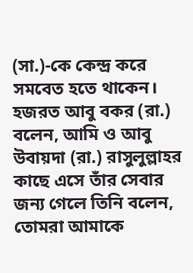(সা.)-কে কেন্দ্র করে সমবেত হতে থাকেন। হজরত আবু বকর (রা.) বলেন, আমি ও আবু উবায়দা (রা.) রাসুলুল্লাহর কাছে এসে তাঁর সেবার জন্য গেলে তিনি বলেন, তোমরা আমাকে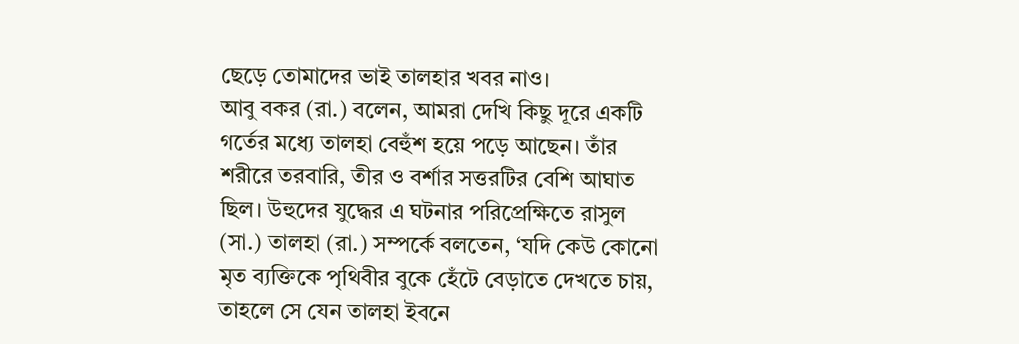ছেড়ে তোমাদের ভাই তালহার খবর নাও।
আবু বকর (রা.) বলেন, আমরা দেখি কিছু দূরে একটি গর্তের মধ্যে তালহা বেহুঁশ হয়ে পড়ে আছেন। তাঁর শরীরে তরবারি, তীর ও বর্শার সত্তরটির বেশি আঘাত ছিল। উহুদের যুদ্ধের এ ঘটনার পরিপ্রেক্ষিতে রাসুল (সা.) তালহা (রা.) সম্পর্কে বলতেন, ‘যদি কেউ কোনো মৃত ব্যক্তিকে পৃথিবীর বুকে হেঁটে বেড়াতে দেখতে চায়, তাহলে সে যেন তালহা ইবনে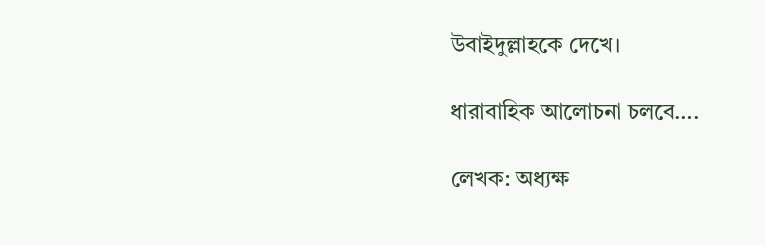উবাইদুল্লাহকে দেখে।

ধারাবাহিক আলোচনা চলবে….

লেখক: অধ্যক্ষ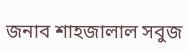জনাব শাহজালাল সবুজ